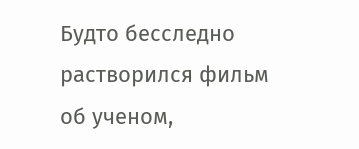Будто бесследно растворился фильм об ученом,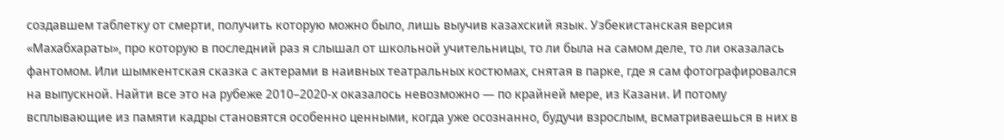создавшем таблетку от смерти, получить которую можно было, лишь выучив казахский язык. Узбекистанская версия «Махабхараты», про которую в последний раз я слышал от школьной учительницы, то ли была на самом деле, то ли оказалась фантомом. Или шымкентская сказка с актерами в наивных театральных костюмах, снятая в парке, где я сам фотографировался на выпускной. Найти все это на рубеже 2010–2020-х оказалось невозможно — по крайней мере, из Казани. И потому всплывающие из памяти кадры становятся особенно ценными, когда уже осознанно, будучи взрослым, всматриваешься в них в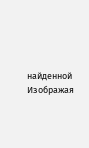найденной
Изображая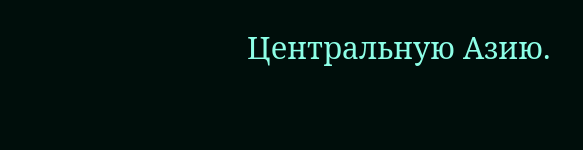Центральную Азию.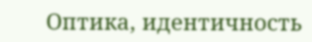Оптика, идентичность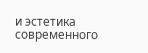и эстетика современного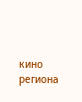кино региона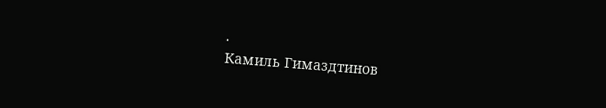·
Камиль Гимаздтинов